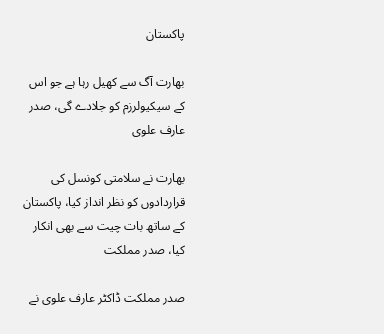پاکستان

بھارت آگ سے کھیل رہا ہے جو اس کے سیکیولرزم کو جلادے گی، صدر عارف علوی

بھارت نے سلامتی کونسل کی قراردادوں کو نظر انداز کیا، پاکستان کے ساتھ بات چیت سے بھی انکار کیا، صدر مملکت

صدر مملکت ڈاکٹر عارف علوی نے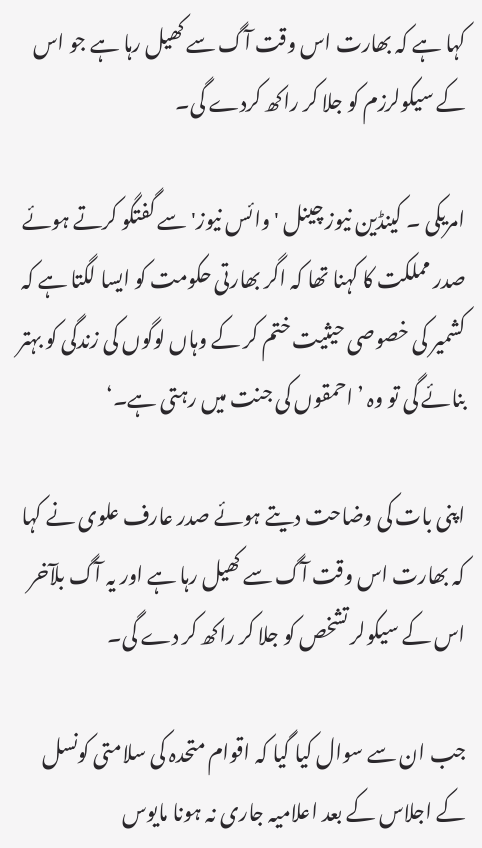کہا ہے کہ بھارت اس وقت آگ سے کھیل رہا ہے جو اس کے سیکولرزم کو جلا کر راکھ کردے گی۔

امریکی ۔ کینڈین نیوز چینل 'وائس نیوز' سے گفتگو کرتے ہوئے صدر مملکت کا کہنا تھا کہ اگر بھارتی حکومت کو ایسا لگتا ہے کہ کشمیر کی خصوصی حیثیت ختم کر کے وہاں لوگوں کی زندگی کو بہتر بنائے گی تو وہ ’احمقوں کی جنت میں رہتی ہے۔‘

اپنی بات کی وضاحت دیتے ہوئے صدر عارف علوی نے کہا کہ بھارت اس وقت آگ سے کھیل رہا ہے اور یہ آگ بلآخر اس کے سیکولر تشخص کو جلا کر راکھ کر دے گی۔

جب ان سے سوال کیا گیا کہ اقوام متحدہ کی سلامتی کونسل کے اجلاس کے بعد اعلامیہ جاری نہ ہونا مایوس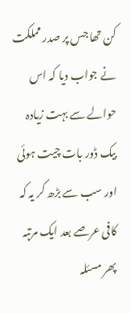کن تھا جس پر صدر مملکت نے جواب دیا کہ اس حوالے سے بہت زیادہ بیک ڈور بات چیت ہوئی اور سب سے بڑھ کر یہ کہ کافی عرصے بعد ایک مرتبہ پھر مسئلہ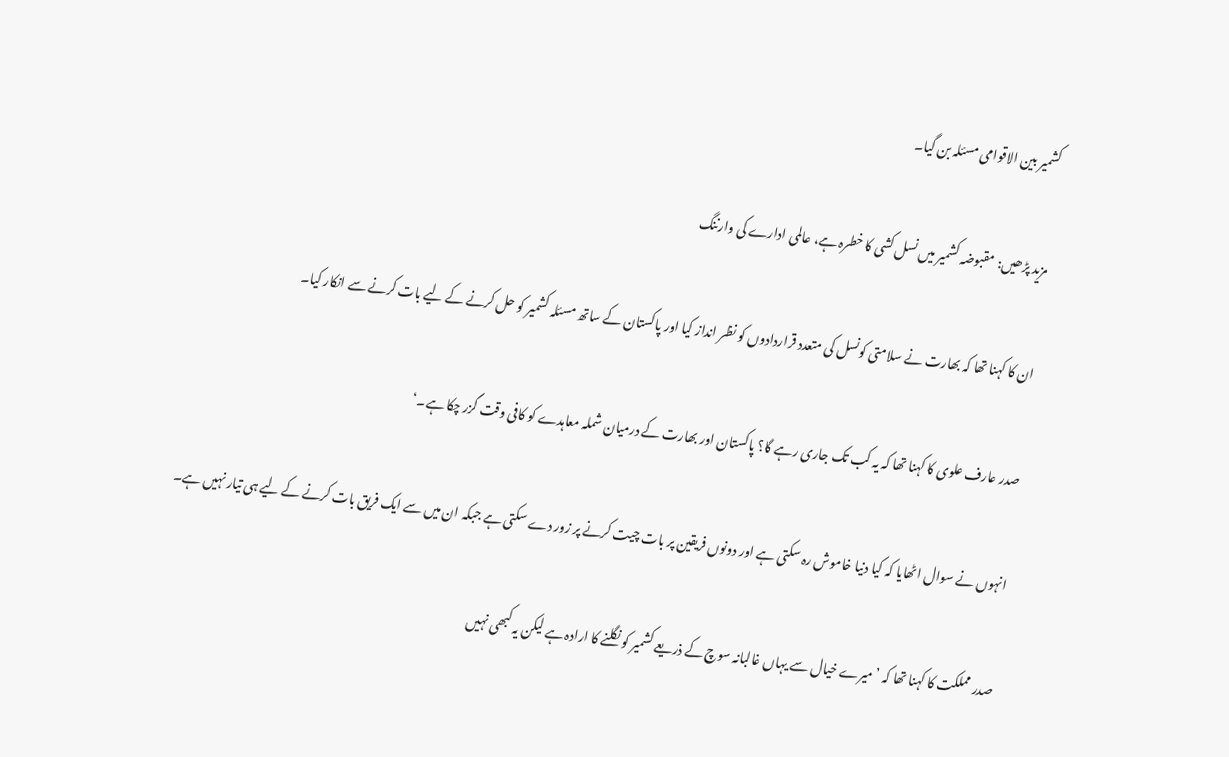کشمیر بین الاقوامی مسئلہ بن گیا۔

مزید پڑھیں: مقبوضہ کشمیر میں نسل کشی کا خطرہ ہے، عالمی ادارے کی وارننگ

ان کا کہنا تھا کہ بھارت نے سلامتی کونسل کی متعدد قراردادوں کو نظر انداز کیا اور پاکستان کے ساتھ مسئلہ کشمیر کو حل کرنے کے لیے بات کرنے سے انکار کیا۔

صدر عارف علوی کا کہنا تھا کہ یہ کب تک جاری رہے گا؟ پاکستان اور بھارت کے درمیان شملہ معاہدے کو کافی وقت گزر چکا ہے۔‘

انہوں نے سوال اٹھایا کہ کیا دنیا خاموش رہ سکتی ہے اور دونوں فریقین پر بات چیت کرنے پر زور دے سکتی ہے جبکہ ان میں سے ایک فریق بات کرنے کے لیے ہی تیار نہیں ہے۔

صدر مملکت کا کہنا تھا کہ ’میرے خیال سے یہاں غالبانہ سوچ کے ذریعے کشمیر کو نگلنے کا ارادہ ہے لیکن یہ کبھی نہیں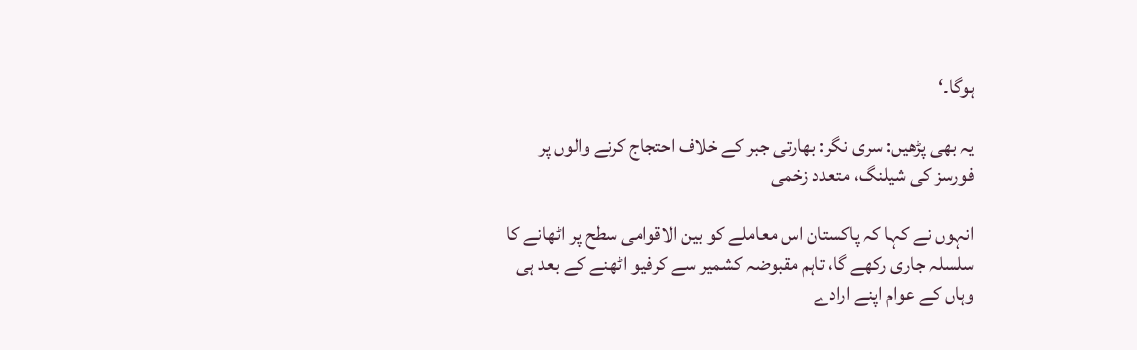ہوگا۔‘

یہ بھی پڑھیں: سری نگر: بھارتی جبر کے خلاف احتجاج کرنے والوں پر فورسز کی شیلنگ، متعدد زخمی

انہوں نے کہا کہ پاکستان اس معاملے کو بین الاقوامی سطح پر اٹھانے کا سلسلہ جاری رکھے گا، تاہم مقبوضہ کشمیر سے کرفیو اٹھنے کے بعد ہی وہاں کے عوام اپنے ارادے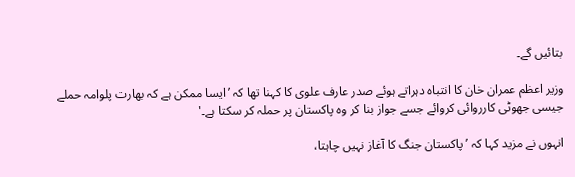بتائیں گے۔

وزیر اعظم عمران خان کا انتباہ دہراتے ہوئے صدر عارف علوی کا کہنا تھا کہ ’ایسا ممکن ہے کہ بھارت پلوامہ حملے جیسی جھوٹی کارروائی کروائے جسے جواز بنا کر وہ پاکستان پر حملہ کر سکتا ہے۔'

انہوں نے مزید کہا کہ ’پاکستان جنگ کا آغاز نہیں چاہتا،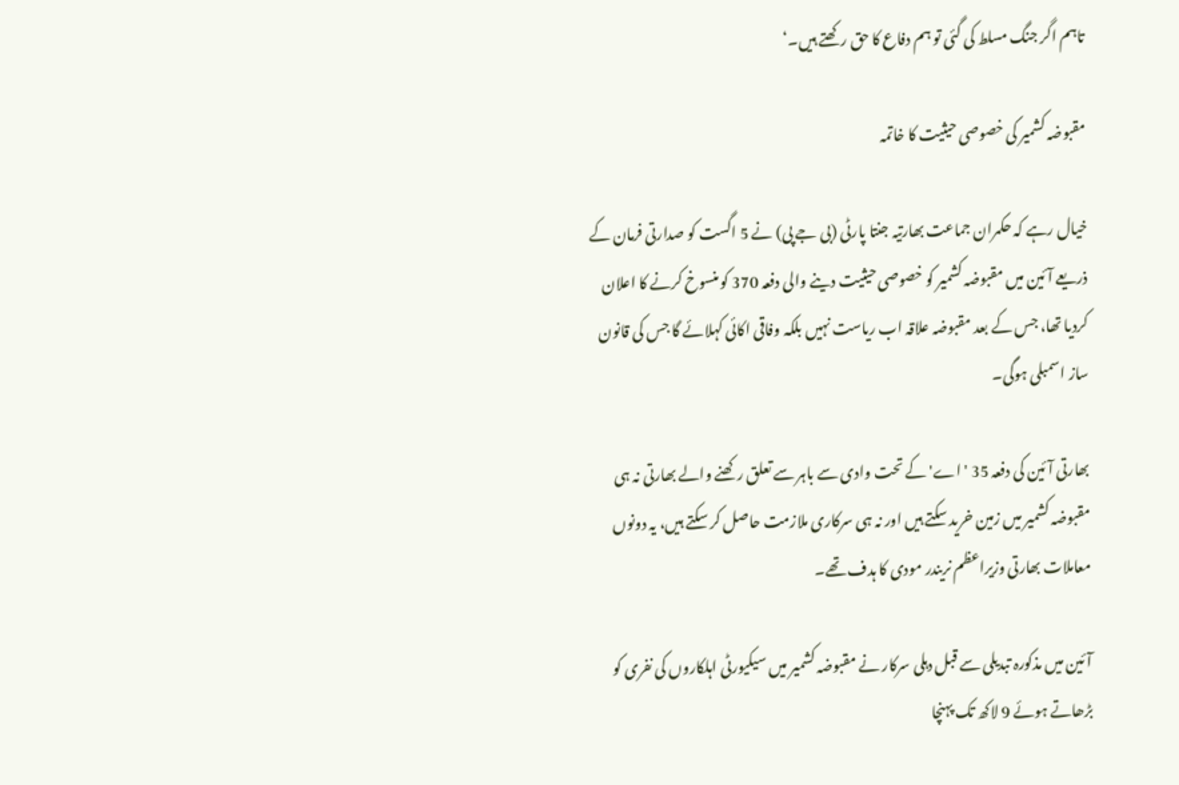تاہم اگر جنگ مسلط کی گئی تو ہم دفاع کا حق رکھتے ہیں۔‘

مقبوضہ کشمیر کی خصوصی حیثیت کا خاتمہ

خیال رہے کہ حکمران جماعت بھارتیہ جنتا پارٹی (بی جے پی) نے 5 اگست کو صدارتی فرمان کے ذریعے آئین میں مقبوضہ کشمیر کو خصوصی حیثیت دینے والی دفعہ 370 کو منسوخ کرنے کا اعلان کردیا تھا، جس کے بعد مقبوضہ علاقہ اب ریاست نہیں بلکہ وفاقی اکائی کہلائے گا جس کی قانون ساز اسمبلی ہوگی۔

بھارتی آئین کی دفعہ 35 'اے' کے تحت وادی سے باہر سے تعلق رکھنے والے بھارتی نہ ہی مقبوضہ کشمیر میں زمین خرید سکتے ہیں اور نہ ہی سرکاری ملازمت حاصل کر سکتے ہیں، یہ دونوں معاملات بھارتی وزیراعظم نریندر مودی کا ہدف تھے۔

آئین میں مذکورہ تبدیلی سے قبل دہلی سرکار نے مقبوضہ کشمیر میں سیکیورٹی اہلکاروں کی نفری کو بڑھاتے ہوئے 9 لاکھ تک پہنچا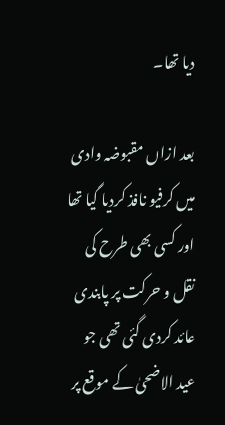دیا تھا۔

بعد ازاں مقبوضہ وادی میں کرفیو نافذ کردیا گیا تھا اور کسی بھی طرح کی نقل و حرکت پر پابندی عائد کردی گئی تھی جو عید الاضحیٰ کے موقع پر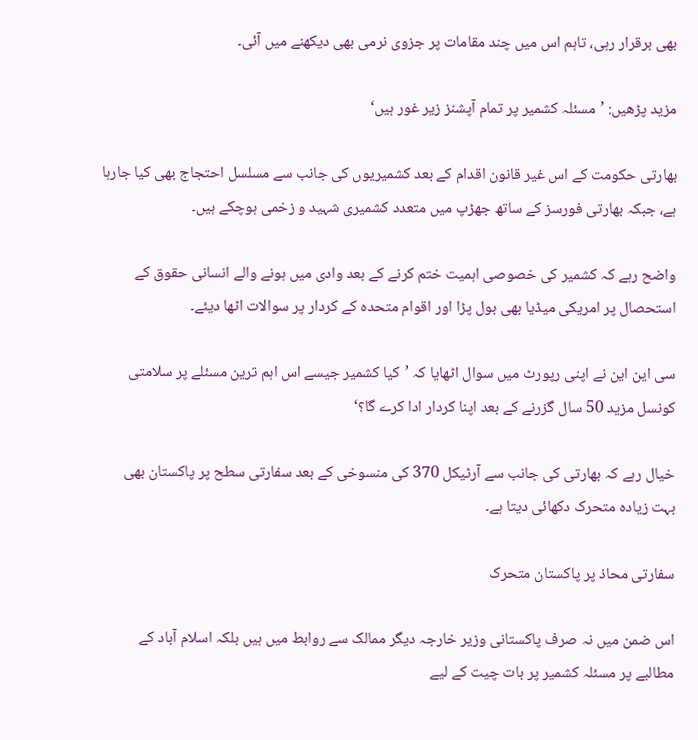بھی برقرار رہی، تاہم اس میں چند مقامات پر جزوی نرمی بھی دیکھنے میں آئی۔

مزید پڑھیں: ’مسئلہ کشمیر پر تمام آپشنز زیر غور ہیں‘

بھارتی حکومت کے اس غیر قانون اقدام کے بعد کشمیریوں کی جانب سے مسلسل احتجاج بھی کیا جارہا ہے، جبکہ بھارتی فورسز کے ساتھ جھڑپ میں متعدد کشمیری شہید و زخمی ہوچکے ہیں۔

واضح رہے کہ کشمیر کی خصوصی اہمیت ختم کرنے کے بعد وادی میں ہونے والے انسانی حقوق کے استحصال پر امریکی میڈیا بھی بول پڑا اور اقوام متحدہ کے کردار پر سوالات اٹھا دیئے۔

سی این این نے اپنی رپورٹ میں سوال اٹھایا کہ ’کیا کشمیر جیسے اس اہم ترین مسئلے پر سلامتی کونسل مزید 50 سال گزرنے کے بعد اپنا کردار ادا کرے گا؟‘

خیال رہے کہ بھارتی کی جانب سے آرٹیکل 370 کی منسوخی کے بعد سفارتی سطح پر پاکستان بھی بہت زیادہ متحرک دکھائی دیتا ہے۔

سفارتی محاذ پر پاکستان متحرک

اس ضمن میں نہ صرف پاکستانی وزیر خارجہ دیگر ممالک سے روابط میں ہیں بلکہ اسلام آباد کے مطالبے پر مسئلہ کشمیر پر بات چیت کے لیے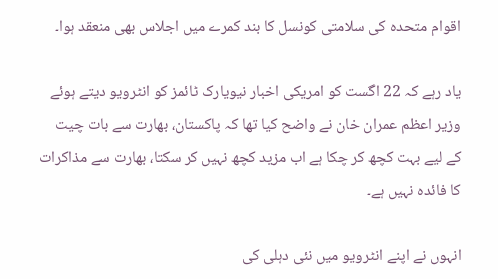اقوام متحدہ کی سلامتی کونسل کا بند کمرے میں اجلاس بھی منعقد ہوا۔

یاد رہے کہ 22 اگست کو امریکی اخبار نیویارک ٹائمز کو انٹرویو دیتے ہوئے وزیر اعظم عمران خان نے واضح کیا تھا کہ پاکستان، بھارت سے بات چیت کے لیے بہت کچھ کر چکا ہے اب مزید کچھ نہیں کر سکتا، بھارت سے مذاکرات کا فائدہ نہیں ہے۔

انہوں نے اپنے انٹرویو میں نئی دہلی کی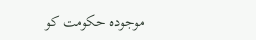موجودہ حکومت کو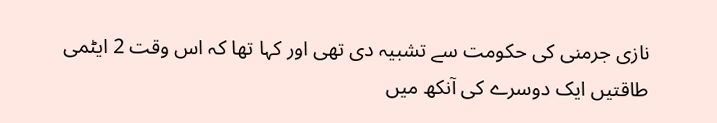نازی جرمنی کی حکومت سے تشبیہ دی تھی اور کہا تھا کہ اس وقت 2 ایٹمی طاقتیں ایک دوسرے کی آنکھ میں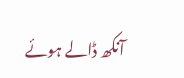آنکھ ڈالے ہوئے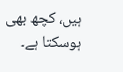ہیں، کچھ بھی ہوسکتا ہے۔